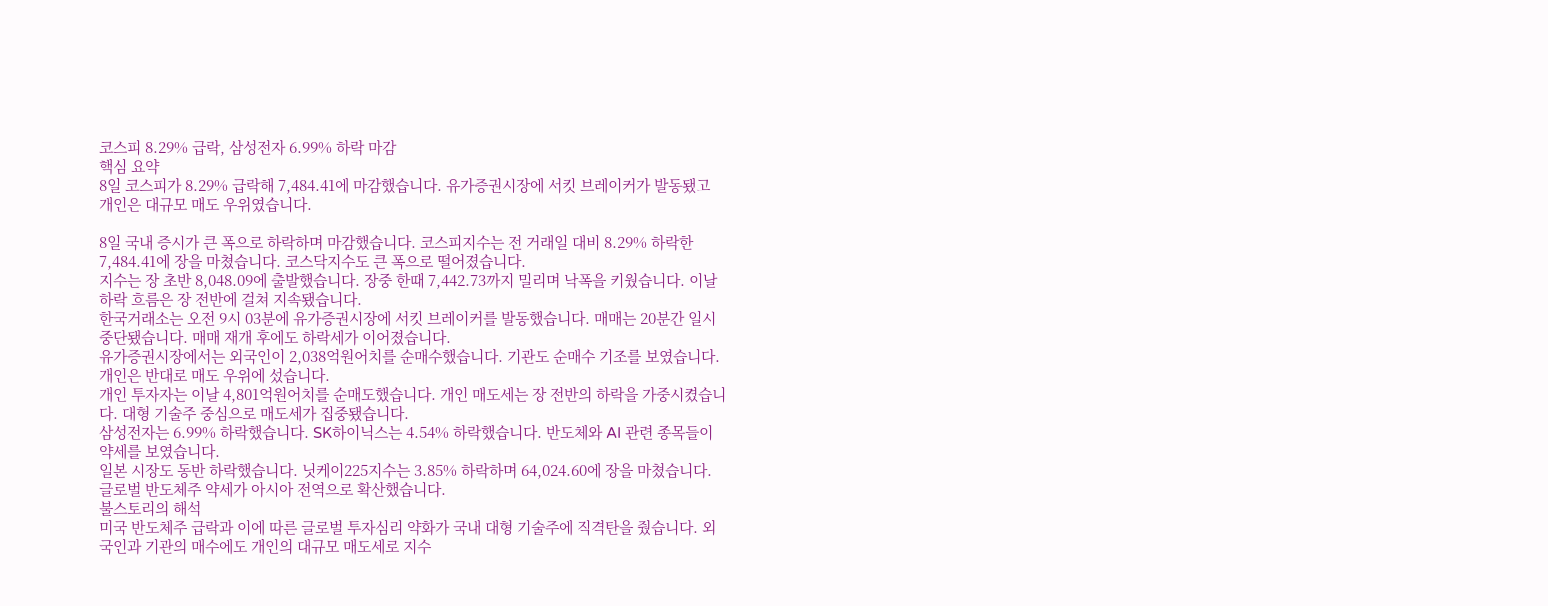코스피 8.29% 급락, 삼성전자 6.99% 하락 마감
핵심 요약
8일 코스피가 8.29% 급락해 7,484.41에 마감했습니다. 유가증권시장에 서킷 브레이커가 발동됐고 개인은 대규모 매도 우위였습니다.

8일 국내 증시가 큰 폭으로 하락하며 마감했습니다. 코스피지수는 전 거래일 대비 8.29% 하락한 7,484.41에 장을 마쳤습니다. 코스닥지수도 큰 폭으로 떨어졌습니다.
지수는 장 초반 8,048.09에 출발했습니다. 장중 한때 7,442.73까지 밀리며 낙폭을 키웠습니다. 이날 하락 흐름은 장 전반에 걸쳐 지속됐습니다.
한국거래소는 오전 9시 03분에 유가증권시장에 서킷 브레이커를 발동했습니다. 매매는 20분간 일시 중단됐습니다. 매매 재개 후에도 하락세가 이어졌습니다.
유가증권시장에서는 외국인이 2,038억원어치를 순매수했습니다. 기관도 순매수 기조를 보였습니다. 개인은 반대로 매도 우위에 섰습니다.
개인 투자자는 이날 4,801억원어치를 순매도했습니다. 개인 매도세는 장 전반의 하락을 가중시켰습니다. 대형 기술주 중심으로 매도세가 집중됐습니다.
삼성전자는 6.99% 하락했습니다. SK하이닉스는 4.54% 하락했습니다. 반도체와 AI 관련 종목들이 약세를 보였습니다.
일본 시장도 동반 하락했습니다. 닛케이225지수는 3.85% 하락하며 64,024.60에 장을 마쳤습니다. 글로벌 반도체주 약세가 아시아 전역으로 확산했습니다.
불스토리의 해석
미국 반도체주 급락과 이에 따른 글로벌 투자심리 약화가 국내 대형 기술주에 직격탄을 줬습니다. 외국인과 기관의 매수에도 개인의 대규모 매도세로 지수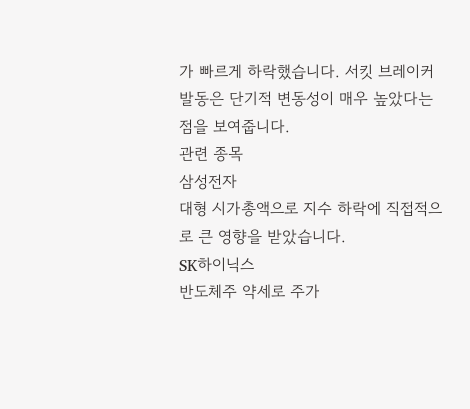가 빠르게 하락했습니다. 서킷 브레이커 발동은 단기적 변동성이 매우 높았다는 점을 보여줍니다.
관련 종목
삼성전자
대형 시가총액으로 지수 하락에 직접적으로 큰 영향을 받았습니다.
SK하이닉스
반도체주 약세로 주가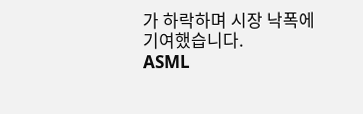가 하락하며 시장 낙폭에 기여했습니다.
ASML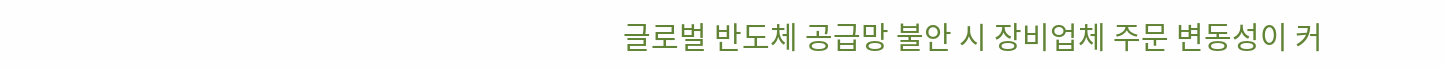글로벌 반도체 공급망 불안 시 장비업체 주문 변동성이 커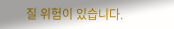질 위험이 있습니다.